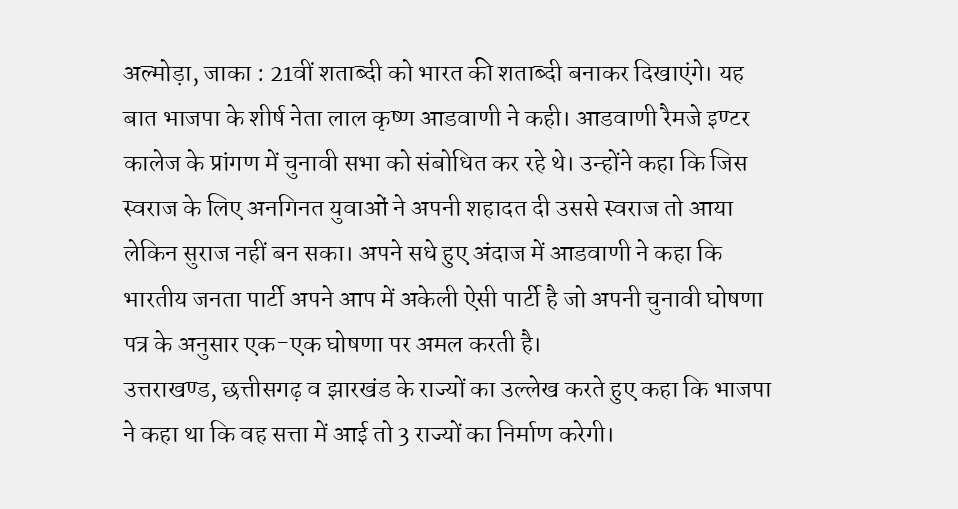अल्मोड़ा, जाका : 21वीं शताब्दी को भारत की शताब्दी बनाकर दिखाएंगे। यह बात भाजपा के शीर्ष नेता लाल कृष्ण आडवाणी ने कही। आडवाणी रैमजे इण्टर कालेज के प्रांगण में चुनावी सभा को संबोधित कर रहे थे। उन्होंने कहा कि जिस स्वराज के लिए अनगिनत युवाओं ने अपनी शहादत दी उससे स्वराज तो आया लेकिन सुराज नहीं बन सका। अपने सधे हुए अंदाज में आडवाणी ने कहा कि भारतीय जनता पार्टी अपने आप में अकेली ऐसी पार्टी है जो अपनी चुनावी घोषणा पत्र के अनुसार एक-एक घोषणा पर अमल करती है।
उत्तराखण्ड, छत्तीसगढ़ व झारखंड के राज्यों का उल्लेख करते हुए कहा कि भाजपा ने कहा था कि वह सत्ता में आई तो 3 राज्यों का निर्माण करेगी।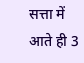सत्ता में आते ही 3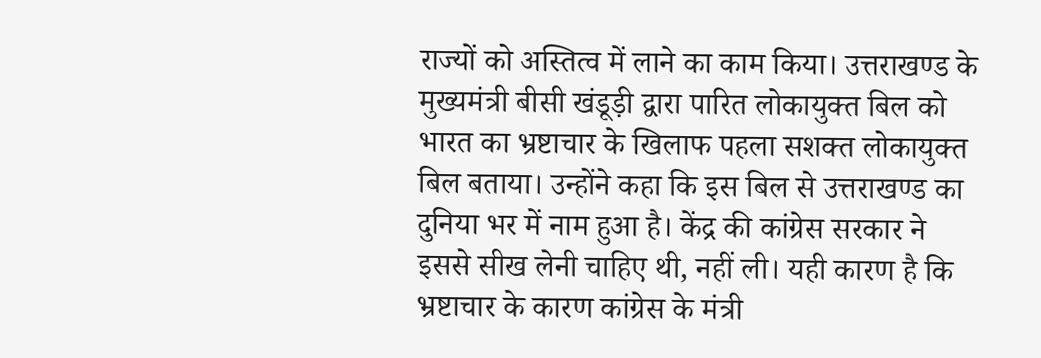राज्यों को अस्तित्व में लाने का काम किया। उत्तराखण्ड के मुख्यमंत्री बीसी खंडूड़ी द्वारा पारित लोकायुक्त बिल को भारत का भ्रष्टाचार के खिलाफ पहला सशक्त लोकायुक्त बिल बताया। उन्होंने कहा कि इस बिल से उत्तराखण्ड का दुनिया भर में नाम हुआ है। केंद्र की कांग्रेस सरकार ने इससे सीख लेनी चाहिए थी, नहीं ली। यही कारण है कि
भ्रष्टाचार के कारण कांग्रेस के मंत्री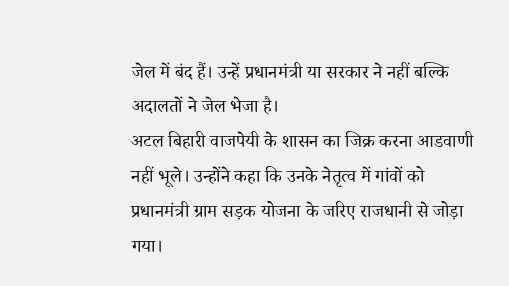जेल में बंद हैं। उन्हें प्रधानमंत्री या सरकार ने नहीं बल्कि अदालतों ने जेल भेजा है।
अटल बिहारी वाजपेयी के शासन का जिक्र करना आडवाणी नहीं भूले। उन्होंने कहा कि उनके नेतृत्व में गांवों को प्रधानमंत्री ग्राम सड़क योजना के जरिए राजधानी से जोड़ा गया।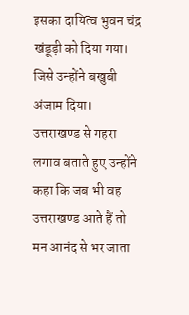इसका दायित्व भुवन चंद्र खंडूड़ी को दिया गया। जिसे उन्होंने बखुबी अंजाम दिया।
उत्तराखण्ड से गहरा लगाव बताते हुए उन्होंने कहा कि जब भी वह उत्तराखण्ड आते हैं तो मन आनंद से भर जाता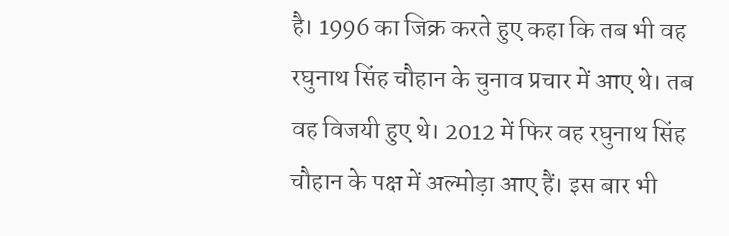है। 1996 का जिक्र करते हुए कहा कि तब भी वह रघुनाथ सिंह चौहान के चुनाव प्रचार में आए थे। तब वह विजयी हुए थे। 2012 में फिर वह रघुनाथ सिंह चौहान के पक्ष में अल्मोड़ा आए हैं। इस बार भी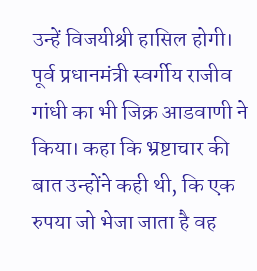उन्हें विजयीश्री हासिल होगी।
पूर्व प्रधानमंत्री स्वर्गीय राजीव गांधी का भी जिक्र आडवाणी ने किया। कहा कि भ्रष्टाचार की बात उन्होंने कही थी, कि एक रुपया जो भेजा जाता है वह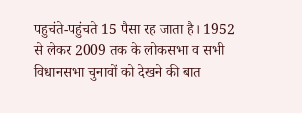पहुचंते-पहुंचते 15 पैसा रह जाता है। 1952 से लेकर 2009 तक के लोकसभा व सभी विधानसभा चुनावों को देखने की बात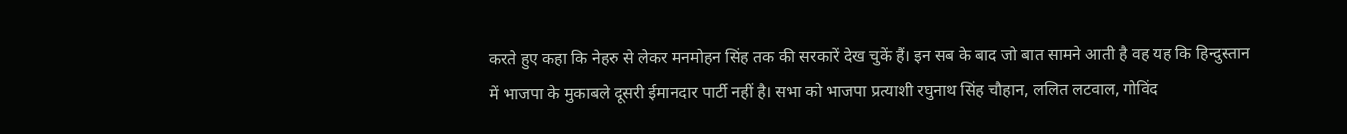करते हुए कहा कि नेहरु से लेकर मनमोहन सिंह तक की सरकारें देख चुकें हैं। इन सब के बाद जो बात सामने आती है वह यह कि हिन्दुस्तान में भाजपा के मुकाबले दूसरी ईमानदार पार्टी नहीं है। सभा को भाजपा प्रत्याशी रघुनाथ सिंह चौहान, ललित लटवाल, गोविंद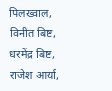पिलख्वाल, विनीत बिष्ट, धरमेंद्र बिष्ट, राजेश आर्या,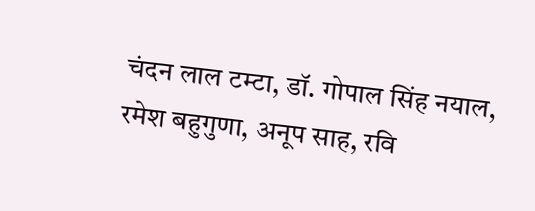चंदन लाल टम्टा, डॉ. गोपाल सिंह नयाल, रमेश बहुगुणा, अनूप साह, रवि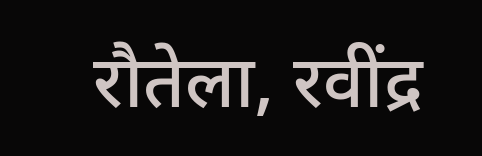रौतेला, रवींद्र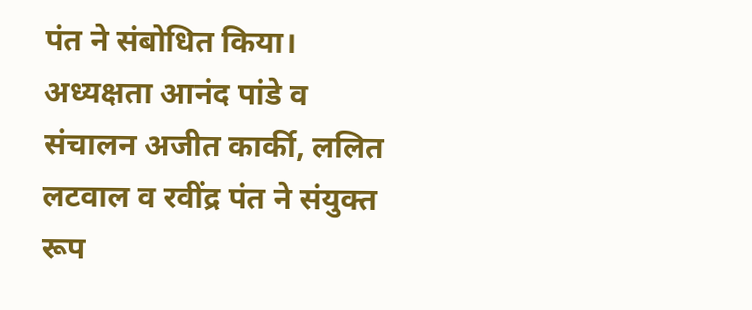पंत ने संबोधित किया। अध्यक्षता आनंद पांडे व संचालन अजीत कार्की, ललित लटवाल व रवींद्र पंत ने संयुक्त रूप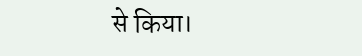से किया।